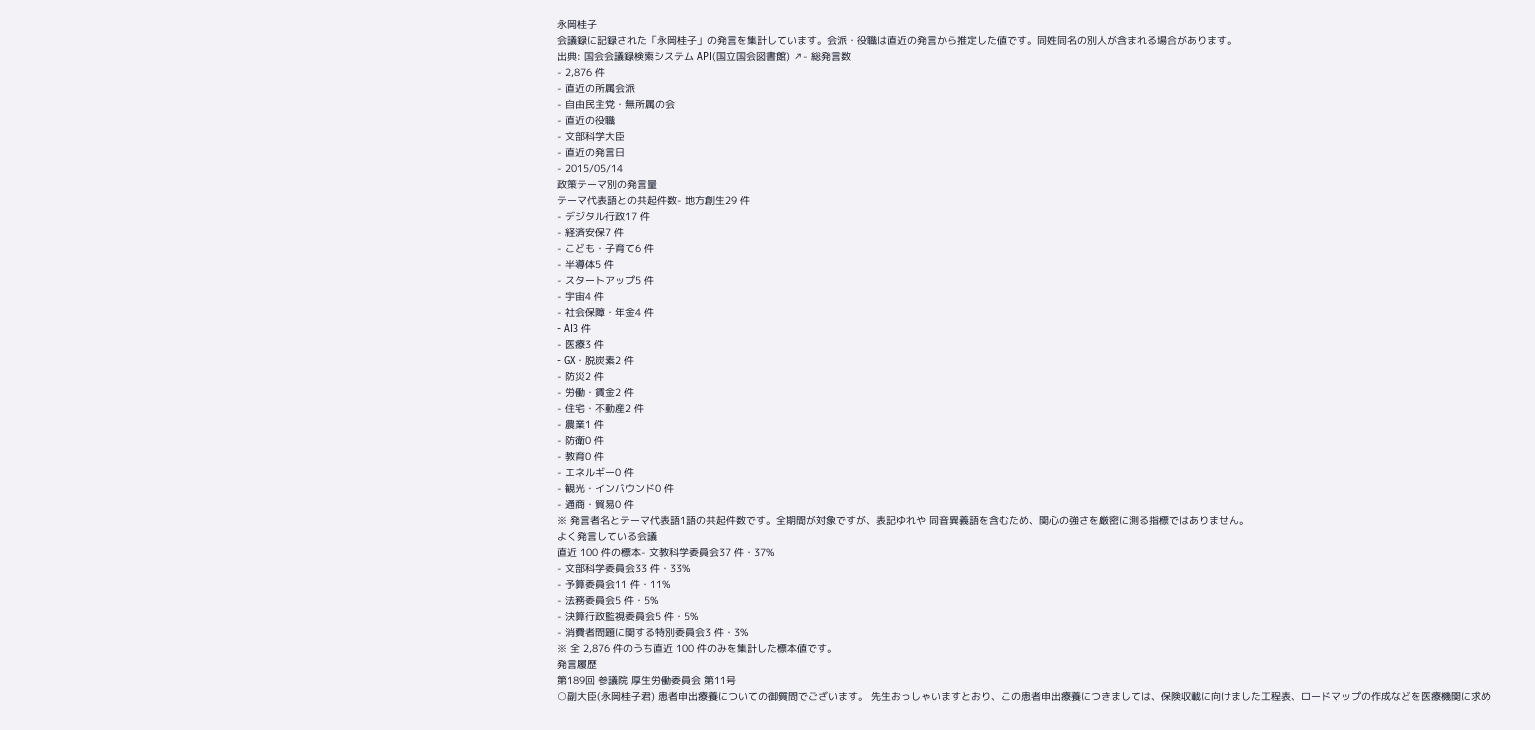永岡桂子
会議録に記録された「永岡桂子」の発言を集計しています。会派・役職は直近の発言から推定した値です。同姓同名の別人が含まれる場合があります。
出典: 国会会議録検索システム API(国立国会図書館) ↗- 総発言数
- 2,876 件
- 直近の所属会派
- 自由民主党・無所属の会
- 直近の役職
- 文部科学大臣
- 直近の発言日
- 2015/05/14
政策テーマ別の発言量
テーマ代表語との共起件数- 地方創生29 件
- デジタル行政17 件
- 経済安保7 件
- こども・子育て6 件
- 半導体5 件
- スタートアップ5 件
- 宇宙4 件
- 社会保障・年金4 件
- AI3 件
- 医療3 件
- GX・脱炭素2 件
- 防災2 件
- 労働・賃金2 件
- 住宅・不動産2 件
- 農業1 件
- 防衛0 件
- 教育0 件
- エネルギー0 件
- 観光・インバウンド0 件
- 通商・貿易0 件
※ 発言者名とテーマ代表語1語の共起件数です。全期間が対象ですが、表記ゆれや 同音異義語を含むため、関心の強さを厳密に測る指標ではありません。
よく発言している会議
直近 100 件の標本- 文教科学委員会37 件・37%
- 文部科学委員会33 件・33%
- 予算委員会11 件・11%
- 法務委員会5 件・5%
- 決算行政監視委員会5 件・5%
- 消費者問題に関する特別委員会3 件・3%
※ 全 2,876 件のうち直近 100 件のみを集計した標本値です。
発言履歴
第189回 参議院 厚生労働委員会 第11号
○副大臣(永岡桂子君) 患者申出療養についての御質問でございます。 先生おっしゃいますとおり、この患者申出療養につきましては、保険収載に向けました工程表、ロードマップの作成などを医療機関に求め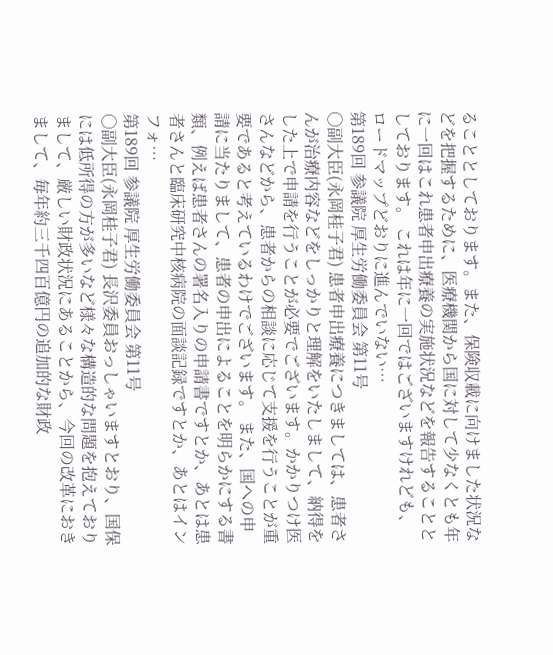ることとしております。また、保険収載に向けました状況などを把握するために、医療機関から国に対して少なくとも年に一回はこれ患者申出療養の実施状況などを報告することとしております。 これは年に一回ではございますけれども、ロードマップどおりに進んでいない…
第189回 参議院 厚生労働委員会 第11号
○副大臣(永岡桂子君) 患者申出療養につきましては、患者さんが治療内容などをしっかりと理解をいたしまして、納得をした上で申請を行うことが必要でございます。かかりつけ医さんなどから、患者からの相談に応じて支援を行うことが重要であると考えているわけでございます。 また、国への申請に当たりまして、患者の申出によることを明らかにする書類、例えば患者さんの署名入りの申請書ですとか、あとは患者さんと臨床研究中核病院の面談記録ですとか、あとはインフォ…
第189回 参議院 厚生労働委員会 第11号
○副大臣(永岡桂子君) 長沢委員おっしゃいますとおり、国保には低所得の方が多いなど様々な構造的な問題を抱えておりまして、厳しい財政状況にあることから、今回の改革におきまして、毎年約三千四百億円の追加的な財政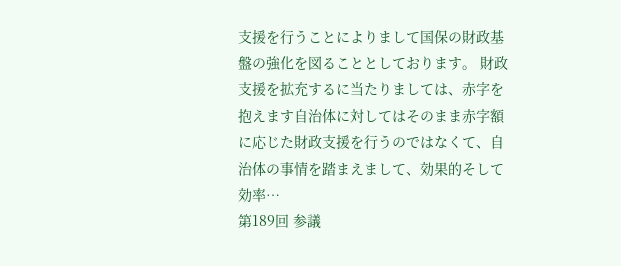支援を行うことによりまして国保の財政基盤の強化を図ることとしております。 財政支援を拡充するに当たりましては、赤字を抱えます自治体に対してはそのまま赤字額に応じた財政支援を行うのではなくて、自治体の事情を踏まえまして、効果的そして効率…
第189回 参議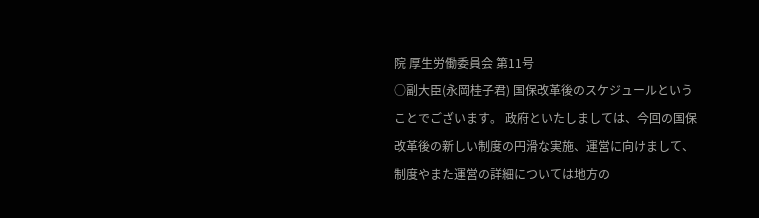院 厚生労働委員会 第11号
○副大臣(永岡桂子君) 国保改革後のスケジュールということでございます。 政府といたしましては、今回の国保改革後の新しい制度の円滑な実施、運営に向けまして、制度やまた運営の詳細については地方の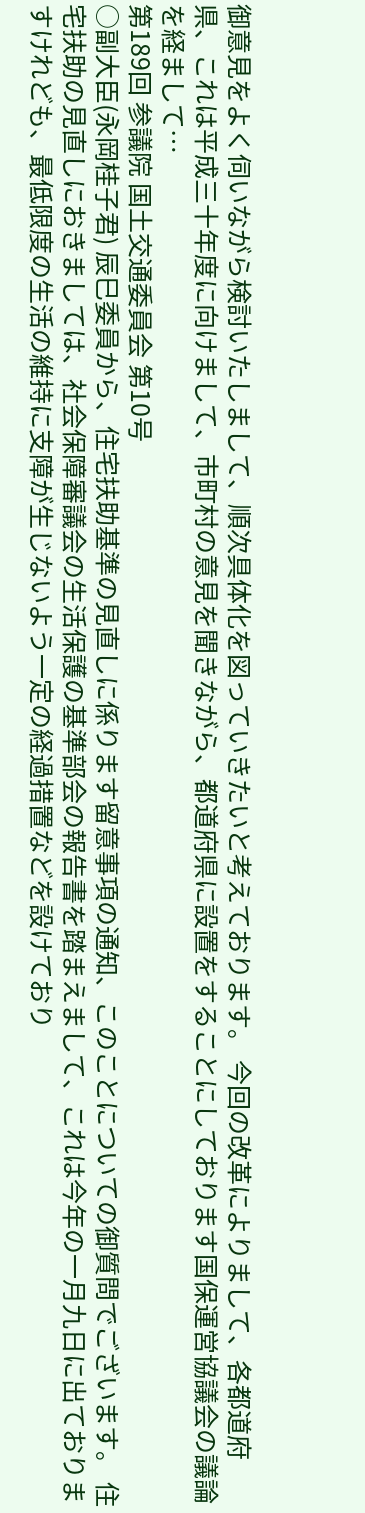御意見をよく伺いながら検討いたしまして、順次具体化を図っていきたいと考えております。 今回の改革によりまして、各都道府県、これは平成三十年度に向けまして、市町村の意見を聞きながら、都道府県に設置をすることにしております国保運営協議会の議論を経まして…
第189回 参議院 国土交通委員会 第10号
○副大臣(永岡桂子君) 辰巳委員から、住宅扶助基準の見直しに係ります留意事項の通知、このことについての御質問でございます。 住宅扶助の見直しにおきましては、社会保障審議会の生活保護の基準部会の報告書を踏まえまして、これは今年の一月九日に出ておりますけれども、最低限度の生活の維持に支障が生じないよう一定の経過措置などを設けており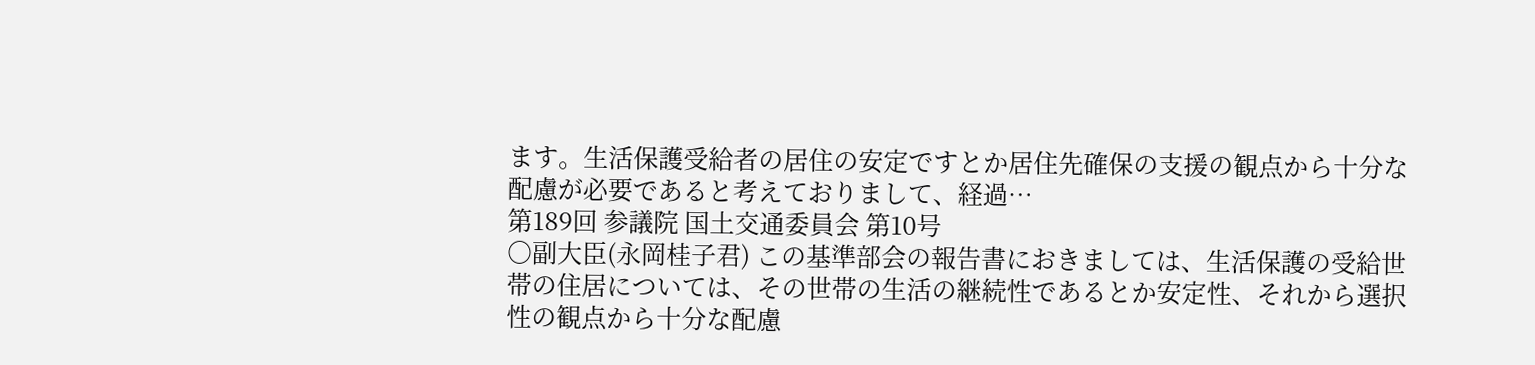ます。生活保護受給者の居住の安定ですとか居住先確保の支援の観点から十分な配慮が必要であると考えておりまして、経過…
第189回 参議院 国土交通委員会 第10号
○副大臣(永岡桂子君) この基準部会の報告書におきましては、生活保護の受給世帯の住居については、その世帯の生活の継続性であるとか安定性、それから選択性の観点から十分な配慮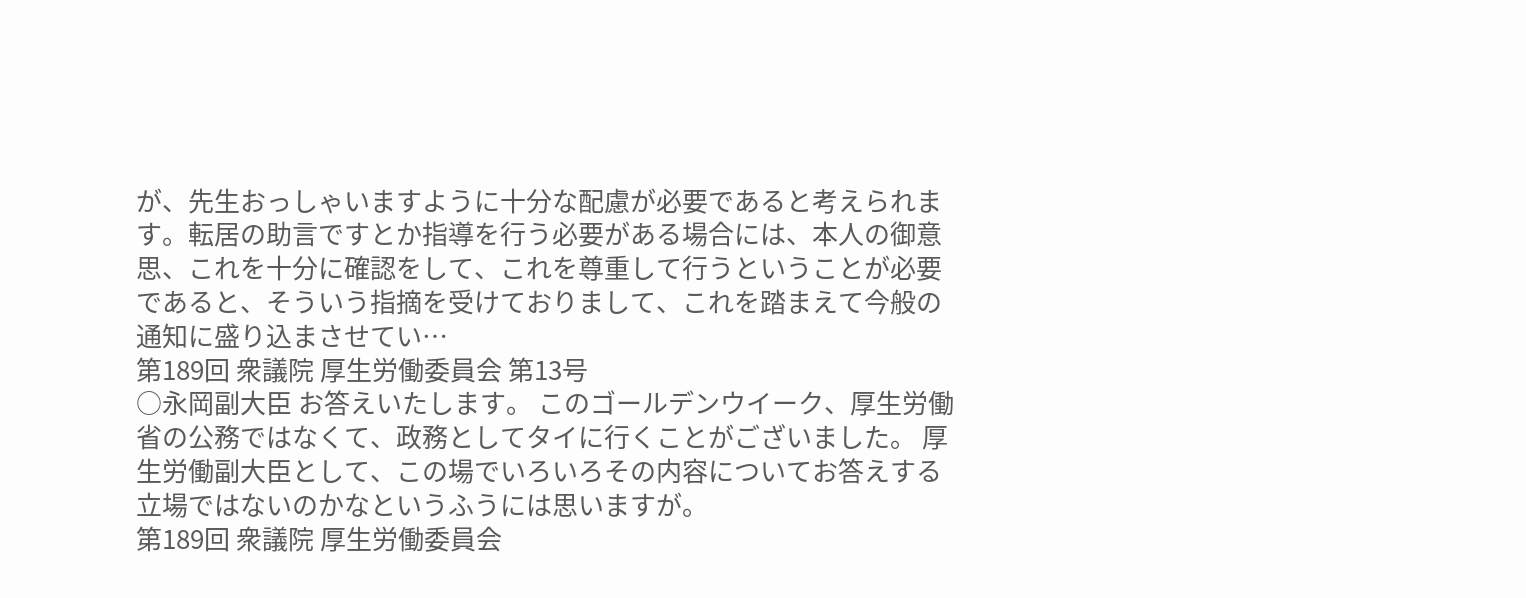が、先生おっしゃいますように十分な配慮が必要であると考えられます。転居の助言ですとか指導を行う必要がある場合には、本人の御意思、これを十分に確認をして、これを尊重して行うということが必要であると、そういう指摘を受けておりまして、これを踏まえて今般の通知に盛り込まさせてい…
第189回 衆議院 厚生労働委員会 第13号
○永岡副大臣 お答えいたします。 このゴールデンウイーク、厚生労働省の公務ではなくて、政務としてタイに行くことがございました。 厚生労働副大臣として、この場でいろいろその内容についてお答えする立場ではないのかなというふうには思いますが。
第189回 衆議院 厚生労働委員会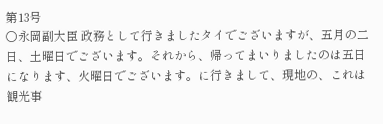第13号
○永岡副大臣 政務として行きましたタイでございますが、五月の二日、土曜日でございます。それから、帰ってまいりましたのは五日になります、火曜日でございます。に行きまして、現地の、これは観光事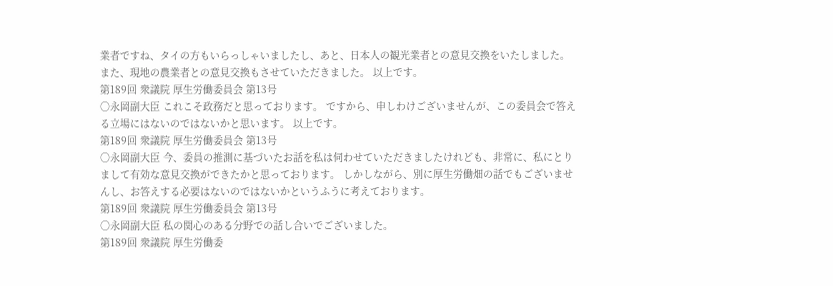業者ですね、タイの方もいらっしゃいましたし、あと、日本人の観光業者との意見交換をいたしました。また、現地の農業者との意見交換もさせていただきました。 以上です。
第189回 衆議院 厚生労働委員会 第13号
○永岡副大臣 これこそ政務だと思っております。 ですから、申しわけございませんが、この委員会で答える立場にはないのではないかと思います。 以上です。
第189回 衆議院 厚生労働委員会 第13号
○永岡副大臣 今、委員の推測に基づいたお話を私は伺わせていただきましたけれども、非常に、私にとりまして有効な意見交換ができたかと思っております。 しかしながら、別に厚生労働畑の話でもございませんし、お答えする必要はないのではないかというふうに考えております。
第189回 衆議院 厚生労働委員会 第13号
○永岡副大臣 私の関心のある分野での話し合いでございました。
第189回 衆議院 厚生労働委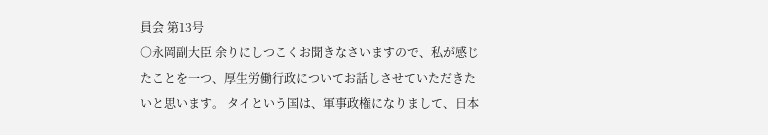員会 第13号
○永岡副大臣 余りにしつこくお聞きなさいますので、私が感じたことを一つ、厚生労働行政についてお話しさせていただきたいと思います。 タイという国は、軍事政権になりまして、日本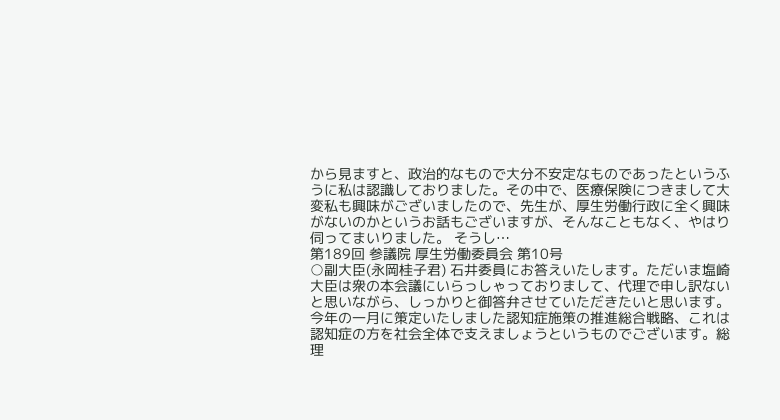から見ますと、政治的なもので大分不安定なものであったというふうに私は認識しておりました。その中で、医療保険につきまして大変私も興味がございましたので、先生が、厚生労働行政に全く興味がないのかというお話もございますが、そんなこともなく、やはり伺ってまいりました。 そうし…
第189回 参議院 厚生労働委員会 第10号
○副大臣(永岡桂子君) 石井委員にお答えいたします。ただいま塩崎大臣は衆の本会議にいらっしゃっておりまして、代理で申し訳ないと思いながら、しっかりと御答弁させていただきたいと思います。 今年の一月に策定いたしました認知症施策の推進総合戦略、これは認知症の方を社会全体で支えましょうというものでございます。総理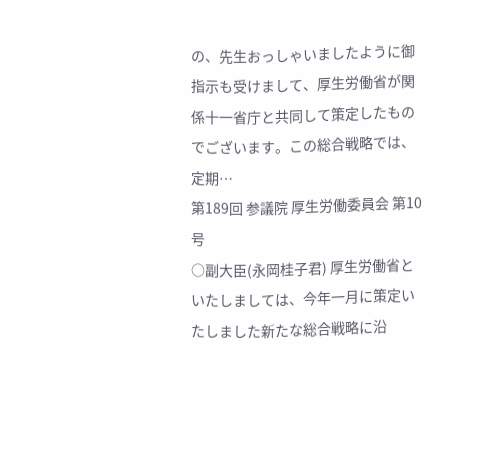の、先生おっしゃいましたように御指示も受けまして、厚生労働省が関係十一省庁と共同して策定したものでございます。この総合戦略では、定期…
第189回 参議院 厚生労働委員会 第10号
○副大臣(永岡桂子君) 厚生労働省といたしましては、今年一月に策定いたしました新たな総合戦略に沿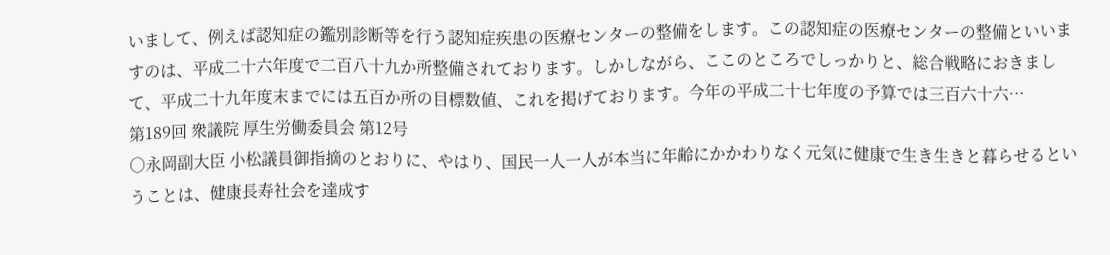いまして、例えば認知症の鑑別診断等を行う認知症疾患の医療センターの整備をします。この認知症の医療センターの整備といいますのは、平成二十六年度で二百八十九か所整備されております。しかしながら、ここのところでしっかりと、総合戦略におきまして、平成二十九年度末までには五百か所の目標数値、これを掲げております。今年の平成二十七年度の予算では三百六十六…
第189回 衆議院 厚生労働委員会 第12号
○永岡副大臣 小松議員御指摘のとおりに、やはり、国民一人一人が本当に年齢にかかわりなく元気に健康で生き生きと暮らせるということは、健康長寿社会を達成す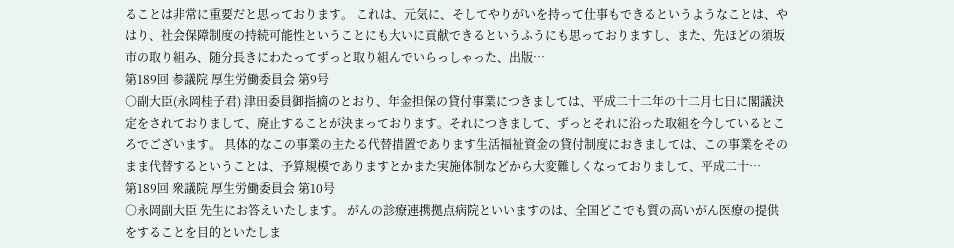ることは非常に重要だと思っております。 これは、元気に、そしてやりがいを持って仕事もできるというようなことは、やはり、社会保障制度の持続可能性ということにも大いに貢献できるというふうにも思っておりますし、また、先ほどの須坂市の取り組み、随分長きにわたってずっと取り組んでいらっしゃった、出版…
第189回 参議院 厚生労働委員会 第9号
○副大臣(永岡桂子君) 津田委員御指摘のとおり、年金担保の貸付事業につきましては、平成二十二年の十二月七日に閣議決定をされておりまして、廃止することが決まっております。それにつきまして、ずっとそれに沿った取組を今しているところでございます。 具体的なこの事業の主たる代替措置であります生活福祉資金の貸付制度におきましては、この事業をそのまま代替するということは、予算規模でありますとかまた実施体制などから大変難しくなっておりまして、平成二十…
第189回 衆議院 厚生労働委員会 第10号
○永岡副大臣 先生にお答えいたします。 がんの診療連携拠点病院といいますのは、全国どこでも質の高いがん医療の提供をすることを目的といたしま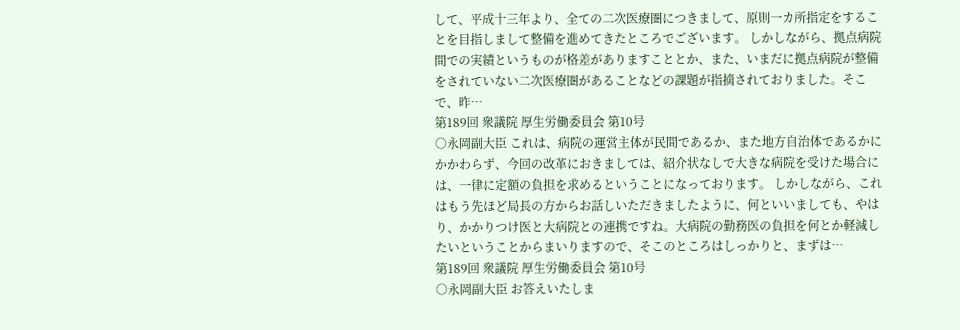して、平成十三年より、全ての二次医療圏につきまして、原則一カ所指定をすることを目指しまして整備を進めてきたところでございます。 しかしながら、拠点病院間での実績というものが格差がありますこととか、また、いまだに拠点病院が整備をされていない二次医療圏があることなどの課題が指摘されておりました。そこで、昨…
第189回 衆議院 厚生労働委員会 第10号
○永岡副大臣 これは、病院の運営主体が民間であるか、また地方自治体であるかにかかわらず、今回の改革におきましては、紹介状なしで大きな病院を受けた場合には、一律に定額の負担を求めるということになっております。 しかしながら、これはもう先ほど局長の方からお話しいただきましたように、何といいましても、やはり、かかりつけ医と大病院との連携ですね。大病院の勤務医の負担を何とか軽減したいということからまいりますので、そこのところはしっかりと、まずは…
第189回 衆議院 厚生労働委員会 第10号
○永岡副大臣 お答えいたしま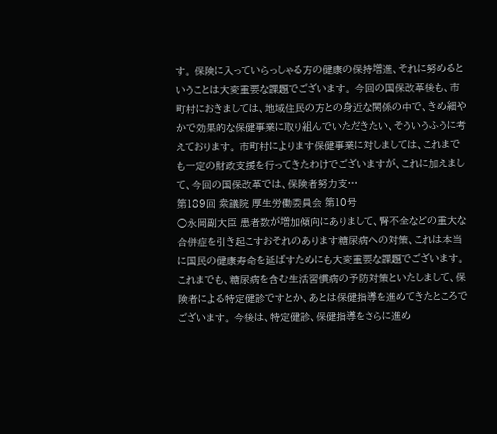す。 保険に入っていらっしゃる方の健康の保持増進、それに努めるということは大変重要な課題でございます。 今回の国保改革後も、市町村におきましては、地域住民の方との身近な関係の中で、きめ細やかで効果的な保健事業に取り組んでいただきたい、そういうふうに考えております。 市町村によります保健事業に対しましては、これまでも一定の財政支援を行ってきたわけでございますが、これに加えまして、今回の国保改革では、保険者努力支…
第189回 衆議院 厚生労働委員会 第10号
○永岡副大臣 患者数が増加傾向にありまして、腎不全などの重大な合併症を引き起こすおそれのあります糖尿病への対策、これは本当に国民の健康寿命を延ばすためにも大変重要な課題でございます。 これまでも、糖尿病を含む生活習慣病の予防対策といたしまして、保険者による特定健診ですとか、あとは保健指導を進めてきたところでございます。 今後は、特定健診、保健指導をさらに進め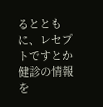るとともに、レセプトですとか健診の情報を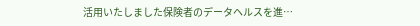活用いたしました保険者のデータヘルスを進…